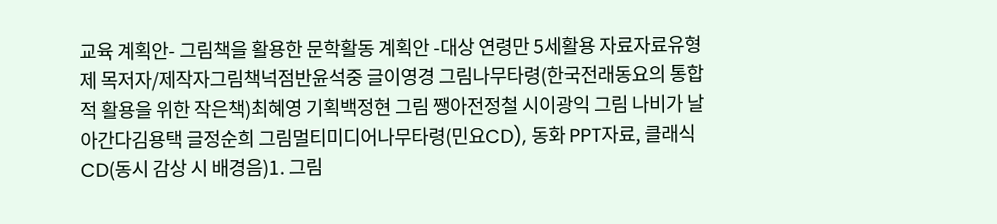교육 계획안- 그림책을 활용한 문학활동 계획안 -대상 연령만 5세활용 자료자료유형제 목저자/제작자그림책넉점반윤석중 글이영경 그림나무타령(한국전래동요의 통합적 활용을 위한 작은책)최혜영 기획백정현 그림 쨍아전정철 시이광익 그림 나비가 날아간다김용택 글정순희 그림멀티미디어나무타령(민요CD), 동화 PPT자료, 클래식CD(동시 감상 시 배경음)1. 그림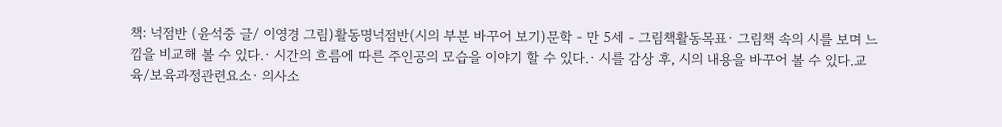책: 넉점반 (윤석중 글/ 이영경 그림)활동명넉점반(시의 부분 바꾸어 보기)문학 - 만 5세 - 그림책활동목표· 그림책 속의 시를 보며 느낌을 비교해 볼 수 있다.· 시간의 흐름에 따른 주인공의 모습을 이야기 할 수 있다.· 시를 감상 후, 시의 내용을 바꾸어 볼 수 있다.교육/보육과정관련요소· 의사소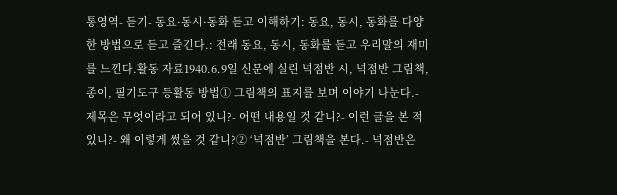통영역- 듣기- 동요·동시·동화 듣고 이해하기: 동요, 동시, 동화를 다양한 방법으로 듣고 즐긴다.: 전래 동요, 동시, 동화를 듣고 우리말의 재미를 느낀다.활동 자료1940.6.9일 신문에 실린 넉점반 시, 넉점반 그림책, 종이, 필기도구 등활동 방법① 그림책의 표지를 보며 이야기 나눈다.- 제목은 무엇이라고 되어 있니?- 어떤 내용일 것 같니?- 이런 글을 본 적 있니?- 왜 이렇게 썼을 것 같니?② ‘넉점반’ 그림책을 본다.- 넉점반은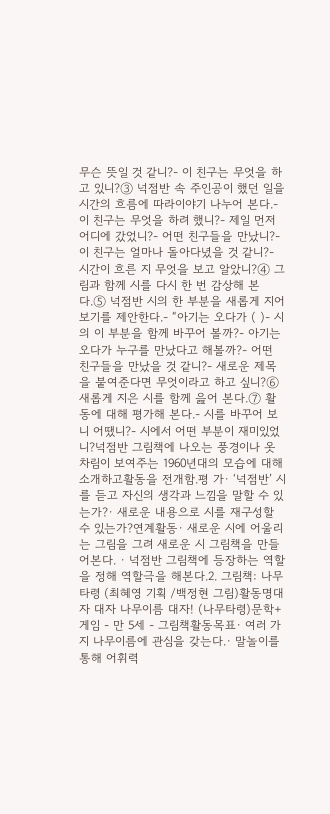무슨 뜻일 것 같니?- 이 친구는 무엇을 하고 있니?③ 넉점반 속 주인공이 했던 일을 시간의 흐름에 따라이야기 나누어 본다.- 이 친구는 무엇을 하려 했니?- 제일 먼저 어디에 갔었니?- 어떤 친구들을 만났니?- 이 친구는 얼마나 돌아다녔을 것 같니?- 시간이 흐른 지 무엇을 보고 알았니?④ 그림과 함께 시를 다시 한 번 감상해 본다.⑤ 넉점반 시의 한 부분을 새롭게 지어보기를 제안한다.- “아기는 오다가 ( )- 시의 이 부분을 함께 바꾸어 볼까?- 아기는 오다가 누구를 만났다고 해볼까?- 어떤 친구들을 만났을 것 같니?- 새로운 제목을 붙여준다면 무엇이라고 하고 싶니?⑥ 새롭게 지은 시를 함께 읊어 본다.⑦ 활동에 대해 평가해 본다.- 시를 바꾸어 보니 어땠니?- 시에서 어떤 부분이 재미있었니?넉점반 그림책에 나오는 풍경이나 옷차림이 보여주는 1960년대의 모습에 대해소개하고활동을 전개함.평 가· ‘넉점반’ 시를 듣고 자신의 생각과 느낌을 말할 수 있는가?· 새로운 내용으로 시를 재구성할 수 있는가?연계활동· 새로운 시에 어울리는 그림을 그려 새로운 시 그림책을 만들어본다. · 넉점반 그림책에 등장하는 역할을 정해 역할극을 해본다.2. 그림책: 나무타령 (최혜영 기획 /백정현 그림)활동명대자 대자 나무이름 대자! (나무타령)문학+게임 - 만 5세 - 그림책활동목표· 여러 가지 나무이름에 관심을 갖는다.· 말놀이를 통해 어휘력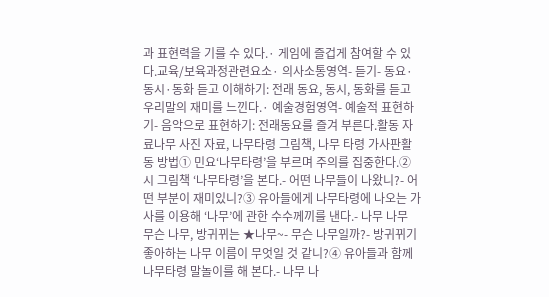과 표현력을 기를 수 있다.· 게임에 즐겁게 참여할 수 있다.교육/보육과정관련요소· 의사소통영역- 듣기- 동요·동시·동화 듣고 이해하기: 전래 동요, 동시, 동화를 듣고 우리말의 재미를 느낀다.· 예술경험영역- 예술적 표현하기- 음악으로 표현하기: 전래동요를 즐겨 부른다.활동 자료나무 사진 자료, 나무타령 그림책, 나무 타령 가사판활동 방법① 민요‘나무타령’을 부르며 주의를 집중한다.② 시 그림책 ‘나무타령’을 본다.- 어떤 나무들이 나왔니?- 어떤 부분이 재미있니?③ 유아들에게 나무타령에 나오는 가사를 이용해 ‘나무’에 관한 수수께끼를 낸다.- 나무 나무 무슨 나무, 방귀뀌는 ★나무~- 무슨 나무일까?- 방귀뀌기 좋아하는 나무 이름이 무엇일 것 같니?④ 유아들과 함께 나무타령 말놀이를 해 본다.- 나무 나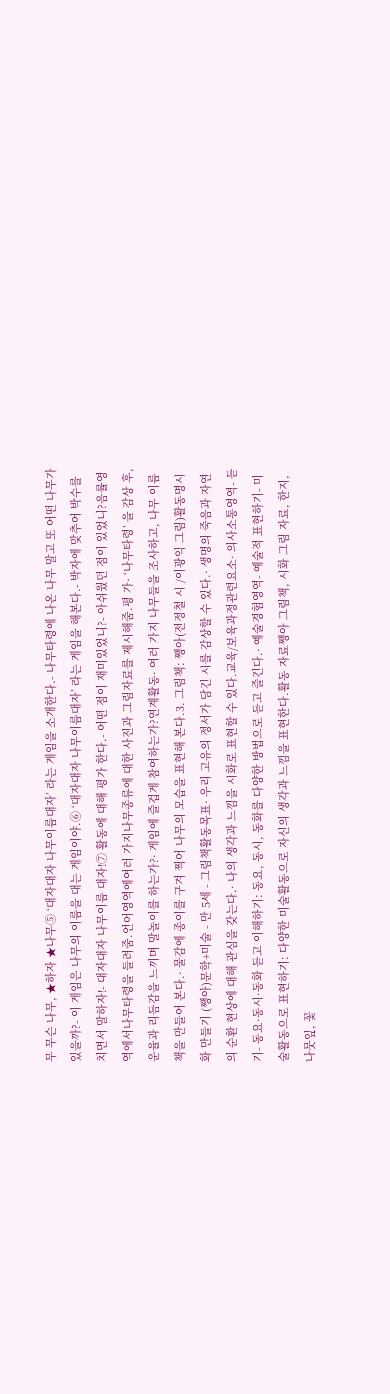무 무슨 나무, ★하자 ★나무⑤ ‘대자대자 나무이름대자’ 라는 게임을 소개한다.- 나무타령에 나온 나무 말고 또 어떤 나무가 있을까?- 이 게임은 나무의 이름을 대는 게임이야.⑥ ‘대자대자 나무이름대자’ 라는 게임을 해본다.- 박자에 맞추어 박수를 치면서 말하자!- 대자대자 나무이름 대자!⑦ 활동에 대해 평가 한다.- 어떤 점이 재미있었니?- 아쉬웠던 점이 있었니?음률영역에서나무타령을 들려줌.언어영역에여러 가지나무종류에 대한 사진과 그림자료를 제시해줌.평 가· ‘나무타령’ 을 감상 후, 운율과 리듬감을 느끼며 말놀이를 하는가?· 게임에 즐겁게 참여하는가?연계활동· 여러 가지 나무들을 조사하고, 나무 이름책을 만들어 본다.· 물감에 종이를 구겨 찍어 나무의 모습을 표현해 본다.3. 그림책: 쨍아(전정철 시 /이광익 그림)활동명시화 만들기 (쨍아)문학+미술 - 만 5세 - 그림책활동목표· 우리 고유의 정서가 담긴 시를 감상할 수 있다.· 생명의 죽음과 자연의 순환 현상에 대해 관심을 갖는다.· 나의 생각과 느낌을 시화로 표현할 수 있다.교육/보육과정관련요소· 의사소통영역- 듣기- 동요·동시·동화 듣고 이해하기: 동요, 동시, 동화를 다양한 방법으로 듣고 즐긴다.· 예술경험영역- 예술적 표현하기- 미술활동으로 표현하기: 다양한 미술활동으로 자신의 생각과 느낌을 표현한다.활동 자료쨍아 그림책, 시화 그림 자료, 한지, 나뭇잎, 꽃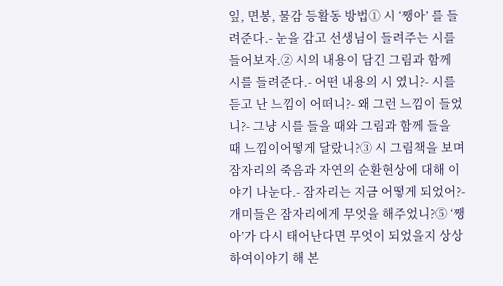잎, 면봉, 물감 등활동 방법① 시 ‘쨍아’ 를 들려준다.- 눈을 감고 선생님이 들려주는 시를 들어보자.② 시의 내용이 담긴 그림과 함께 시를 들려준다.- 어떤 내용의 시 였니?- 시를 듣고 난 느낌이 어떠니?- 왜 그런 느낌이 들었니?- 그냥 시를 들을 때와 그림과 함께 들을 때 느낌이어떻게 달랐니?③ 시 그림책을 보며 잠자리의 죽음과 자연의 순환현상에 대해 이야기 나눈다.- 잠자리는 지금 어떻게 되었어?- 개미들은 잠자리에게 무엇을 해주었니?⑤ ‘쨍아’가 다시 태어난다면 무엇이 되었을지 상상하여이야기 해 본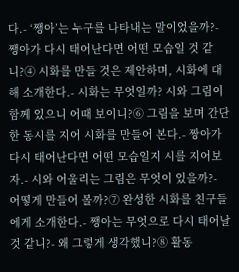다.- ‘쨍아’는 누구를 나타내는 말이었을까?- 쨍아가 다시 태어난다면 어떤 모습일 것 같니?④ 시화를 만들 것은 제안하며, 시화에 대해 소개한다.- 시화는 무엇일까? 시와 그림이 함께 있으니 어때 보이니?⑥ 그림을 보며 간단한 동시를 지어 시화를 만들어 본다.- 짱아가 다시 태어난다면 어떤 모습일지 시를 지어보자.- 시와 어울리는 그림은 무엇이 있을까?- 어떻게 만들어 볼까?⑦ 완성한 시화를 친구들에게 소개한다.- 쨍아는 무엇으로 다시 태어날 것 같니?- 왜 그렇게 생각했니?⑧ 활동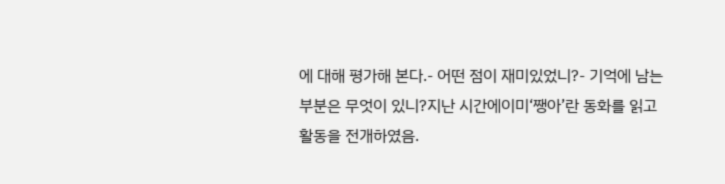에 대해 평가해 본다.- 어떤 점이 재미있었니?- 기억에 남는 부분은 무엇이 있니?지난 시간에이미‘쨍아’란 동화를 읽고 활동을 전개하였음.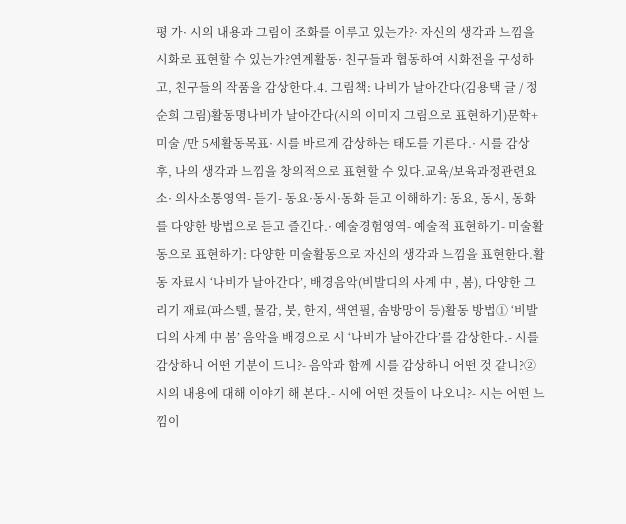평 가· 시의 내용과 그림이 조화를 이루고 있는가?· 자신의 생각과 느낌을 시화로 표현할 수 있는가?연계활동· 친구들과 협동하여 시화전을 구성하고, 친구들의 작품을 감상한다.4. 그림책: 나비가 날아간다(김용택 글 / 정순희 그림)활동명나비가 날아간다(시의 이미지 그림으로 표현하기)문학+미술 /만 5세활동목표· 시를 바르게 감상하는 태도를 기른다.· 시를 감상 후, 나의 생각과 느낌을 창의적으로 표현할 수 있다.교육/보육과정관련요소· 의사소통영역- 듣기- 동요·동시·동화 듣고 이해하기: 동요, 동시, 동화를 다양한 방법으로 듣고 즐긴다.· 예술경험영역- 예술적 표현하기- 미술활동으로 표현하기: 다양한 미술활동으로 자신의 생각과 느낌을 표현한다.활동 자료시 ‘나비가 날아간다’, 배경음악(비발디의 사계 中 , 봄), 다양한 그리기 재료(파스텔, 물감, 붓, 한지, 색연필, 솜방망이 등)활동 방법① ‘비발디의 사계 中 봄’ 음악을 배경으로 시 ‘나비가 날아간다’를 감상한다.- 시를 감상하니 어떤 기분이 드니?- 음악과 함께 시를 감상하니 어떤 것 같니?② 시의 내용에 대해 이야기 해 본다.- 시에 어떤 것들이 나오니?- 시는 어떤 느낌이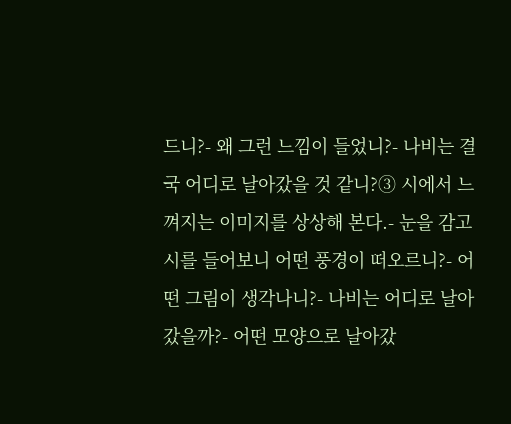드니?- 왜 그런 느낌이 들었니?- 나비는 결국 어디로 날아갔을 것 같니?③ 시에서 느껴지는 이미지를 상상해 본다.- 눈을 감고 시를 들어보니 어떤 풍경이 떠오르니?- 어떤 그림이 생각나니?- 나비는 어디로 날아갔을까?- 어떤 모양으로 날아갔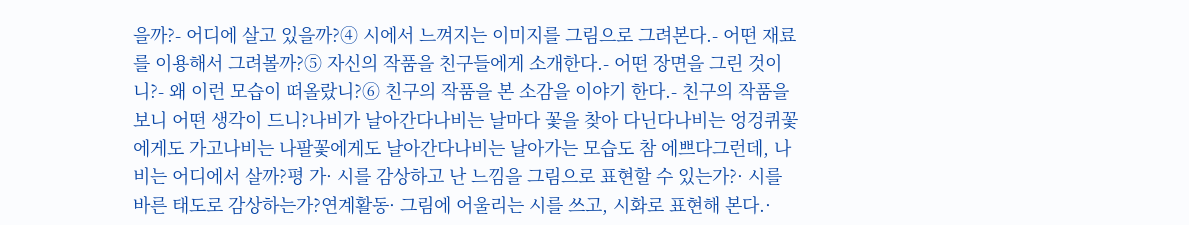을까?- 어디에 살고 있을까?④ 시에서 느껴지는 이미지를 그림으로 그려본다.- 어떤 재료를 이용해서 그려볼까?⑤ 자신의 작품을 친구들에게 소개한다.- 어떤 장면을 그린 것이니?- 왜 이런 모습이 떠올랐니?⑥ 친구의 작품을 본 소감을 이야기 한다.- 친구의 작품을 보니 어떤 생각이 드니?나비가 날아간다나비는 날마다 꽃을 찾아 다닌다나비는 엉겅퀴꽃에게도 가고나비는 나팔꽃에게도 날아간다나비는 날아가는 모습도 참 에쁘다그런데, 나비는 어디에서 살까?평 가· 시를 감상하고 난 느낌을 그림으로 표현할 수 있는가?· 시를 바른 태도로 감상하는가?연계활동· 그림에 어울리는 시를 쓰고, 시화로 표현해 본다.·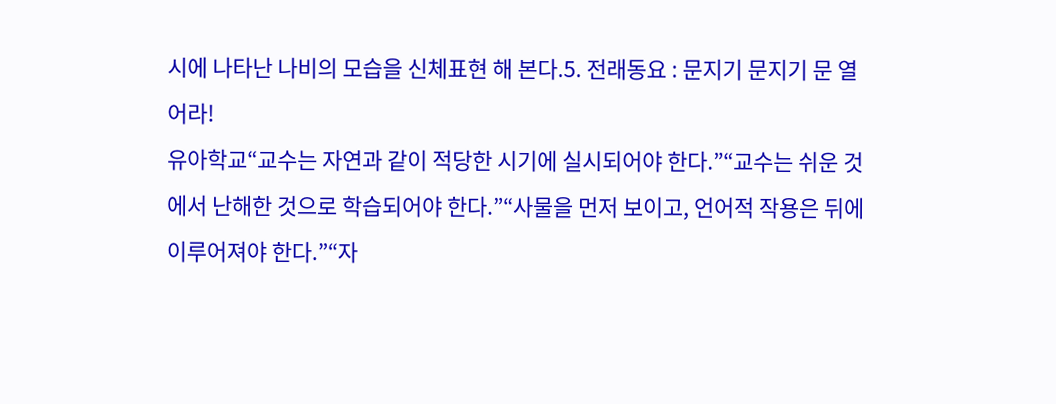시에 나타난 나비의 모습을 신체표현 해 본다.5. 전래동요 : 문지기 문지기 문 열어라!
유아학교“교수는 자연과 같이 적당한 시기에 실시되어야 한다.”“교수는 쉬운 것에서 난해한 것으로 학습되어야 한다.”“사물을 먼저 보이고, 언어적 작용은 뒤에 이루어져야 한다.”“자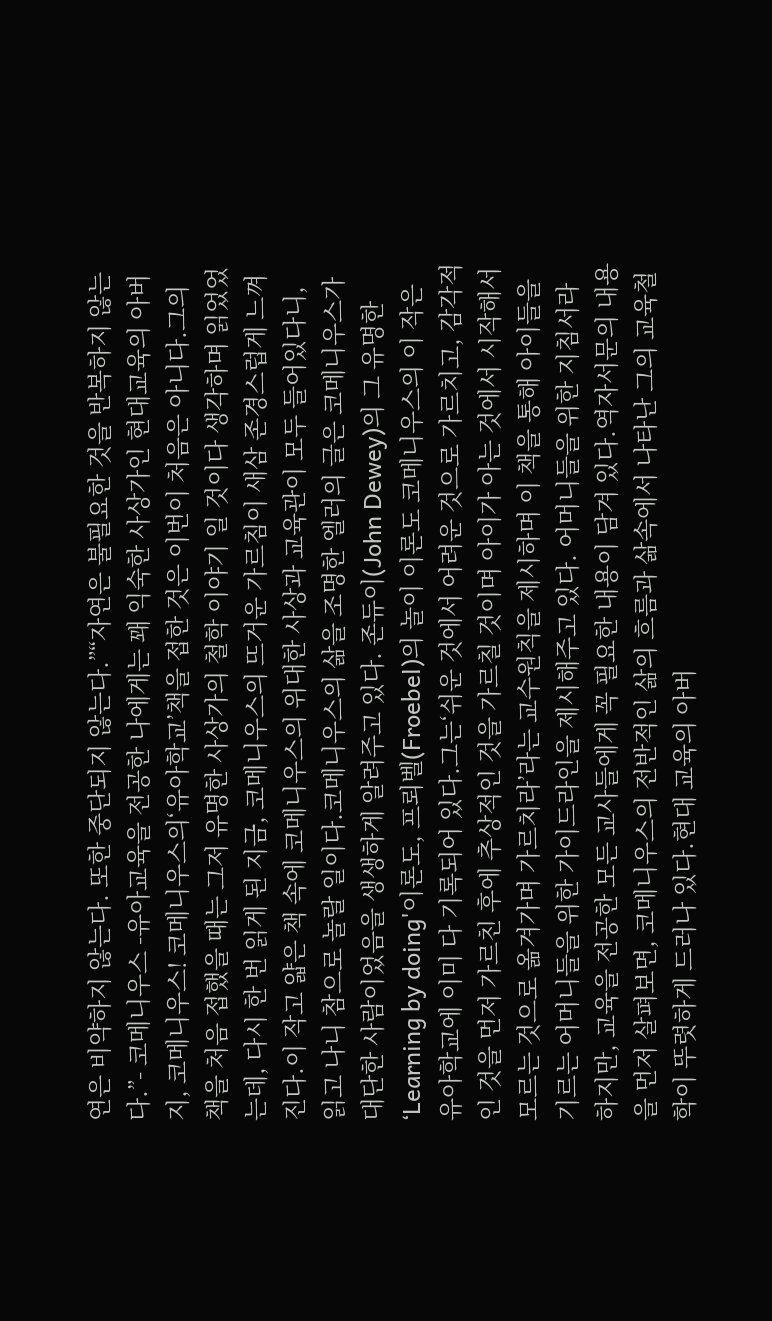연은 비약하지 않는다. 또한 중단되지 않는다.”“자연은 불필요한 것을 반복하지 않는다.”- 코메니우스 -유아교육을 전공한 나에게는 꽤 익숙한 사상가인 현대교육의 아버지, 코메니우스! 코메니우스의‘유아학교’책을 접한 것은 이번이 처음은 아니다.그의 책을 처음 접했을 때는 그저 유명한 사상가의 철학 이야기 일 것이다 생각하며 읽었었는데, 다시 한 번 읽게 된 지금, 코메니우스의 뜨거운 가르침이 새삼 존경스럽게 느껴진다.이 작고 얇은 책 속에 코메니우스의 위대한 사상과 교육관이 모두 들어있다니, 읽고 나니 참으로 놀랄 일이다.코메니우스의 삶을 조명한 엘러의 글은 코메니우스가 대단한 사람이었음을 생생하게 알려주고 있다. 존듀이(John Dewey)의 그 유명한‘Learning by doing'이론도, 프뢰벨(Froebel)의 놀이 이론도 코메니우스의 이 작은 유아학교에 이미 다 기록되어 있다.그는‘쉬운 것에서 어려운 것으로 가르치고, 감각적인 것을 먼저 가르친 후에 추상적인 것을 가르칠 것이며 아이가 아는 것에서 시작해서 모르는 것으로 옮겨가며 가르치라’라는 교수원칙을 제시하며 이 책을 통해 아이들을 기르는 어머니들을 위한 가이드라인을 제시해주고 있다. 어머니들을 위한 지침서라 하지만, 교육을 전공한 모든 교사들에게 꼭 필요한 내용이 담겨 있다.역자서문의 내용을 먼저 살펴보면, 코메니우스의 전반적인 삶의 흐름과 삶속에서 나타난 그의 교육철학이 뚜렷하게 드러나 있다.현대 교육의 아버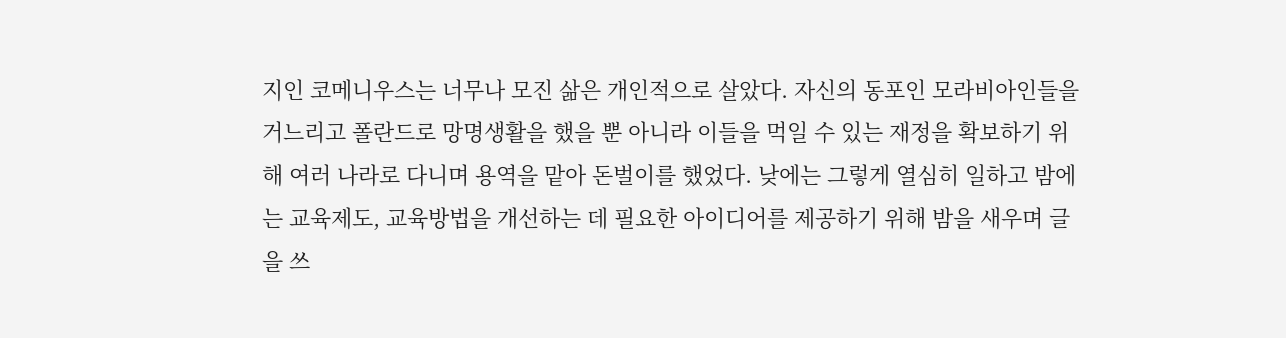지인 코메니우스는 너무나 모진 삶은 개인적으로 살았다. 자신의 동포인 모라비아인들을 거느리고 폴란드로 망명생활을 했을 뿐 아니라 이들을 먹일 수 있는 재정을 확보하기 위해 여러 나라로 다니며 용역을 맡아 돈벌이를 했었다. 낮에는 그렇게 열심히 일하고 밤에는 교육제도, 교육방법을 개선하는 데 필요한 아이디어를 제공하기 위해 밤을 새우며 글을 쓰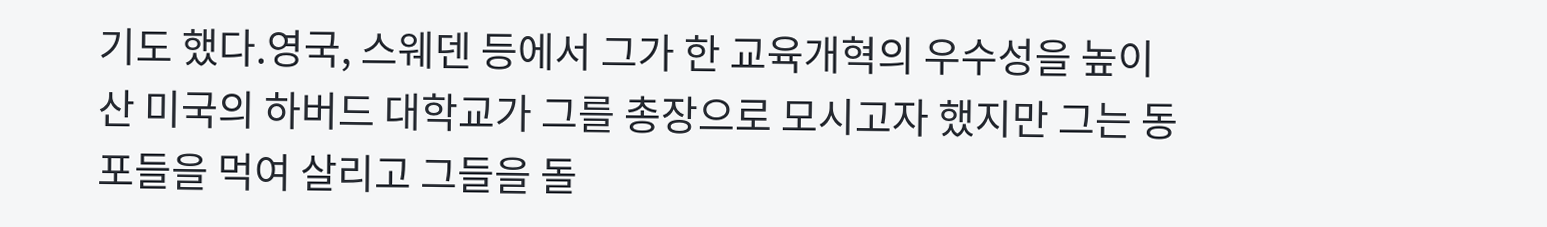기도 했다.영국, 스웨덴 등에서 그가 한 교육개혁의 우수성을 높이 산 미국의 하버드 대학교가 그를 총장으로 모시고자 했지만 그는 동포들을 먹여 살리고 그들을 돌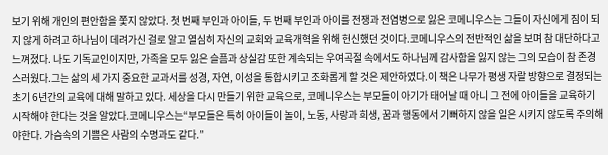보기 위해 개인의 편안함을 쫓지 않았다. 첫 번째 부인과 아이들, 두 번째 부인과 아이를 전쟁과 전염병으로 잃은 코메니우스는 그들이 자신에게 짐이 되지 않게 하려고 하나님이 데려가신 걸로 알고 열심히 자신의 교회와 교육개혁을 위해 헌신했던 것이다.코메니우스의 전반적인 삶을 보며 참 대단하다고 느껴졌다. 나도 기독교인이지만, 가족을 모두 잃은 슬픔과 상실감 또한 계속되는 우여곡절 속에서도 하나님께 감사함을 잃지 않는 그의 모습이 참 존경스러웠다.그는 삶의 세 가지 중요한 교과서를 성경, 자연, 이성을 통합시키고 조화롭게 할 것은 제안하였다.이 책은 나무가 평생 자랄 방향으로 결정되는 초기 6년간의 교육에 대해 말하고 있다. 세상을 다시 만들기 위한 교육으로, 코메니우스는 부모들이 아기가 태어날 때 아니 그 전에 아이들을 교육하기 시작해야 한다는 것을 알았다.코메니우스는“부모들은 특히 아이들이 놀이, 노동, 사랑과 희생, 꿈과 행동에서 기뻐하지 않을 일은 시키지 않도록 주의해야한다. 가슴속의 기쁨은 사람의 수명과도 같다.”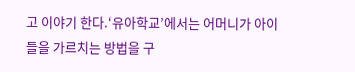고 이야기 한다.‘유아학교’에서는 어머니가 아이들을 가르치는 방법을 구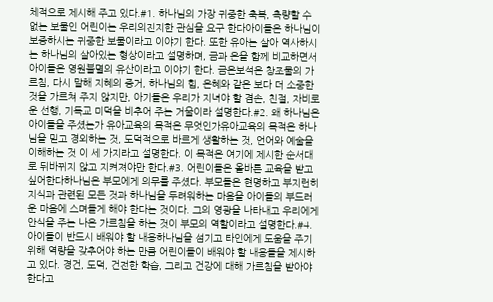체적으로 제시해 주고 있다.#1. 하나님의 가장 귀중한 축복, 측량할 수 없는 보물인 어린이는 우리의진지한 관심을 요구 한다아이들은 하나님이 보증하시는 귀중한 보물이라고 이야기 한다. 또한 유아는 살아 역사하시는 하나님의 살아있는 형상이라고 설명하며, 금과 은을 함께 비교하면서 아이들은 영원불멸의 유산이라고 이야기 한다. 금은보석은 창조물의 가르침, 다시 말해 지혜의 증거, 하나님의 힘, 은혜와 같은 보다 더 소중한 것을 가르쳐 주지 않지만, 아기들은 우리가 지녀야 할 겸손, 친절, 자비로운 선행, 기독교 미덕을 비추어 주는 거울이라 설명한다.#2. 왜 하나님은 아이들을 주셨는가 유아교육의 목적은 무엇인가유아교육의 목적은 하나님을 믿고 경외하는 것, 도덕적으로 바르게 생활하는 것, 언어와 예술을 이해하는 것 이 세 가지라고 설명한다. 이 목적은 여기에 제시한 순서대로 뒤바뀌지 않고 지켜져야만 한다.#3. 어린이들은 올바른 교육을 받고 싶어한다하나님은 부모에게 의무를 주셨다. 부모들은 현명하고 부지런히 지식과 관련된 모든 것과 하나님을 두려워하는 마음을 아이들의 부드러운 마음에 스며들게 해야 한다는 것이다. 그의 영광을 나타내고 우리에게 안식을 주는 나은 가르침을 하는 것이 부모의 역할이라고 설명한다.#4. 아이들이 반드시 배워야 할 내용하나님을 섬기고 타인에게 도움을 주기 위해 역량을 갖추어야 하는 만큼 어린이들이 배워야 할 내용들을 제시하고 있다. 경건, 도덕, 건전한 학습, 그리고 건강에 대해 가르침을 받아야 한다고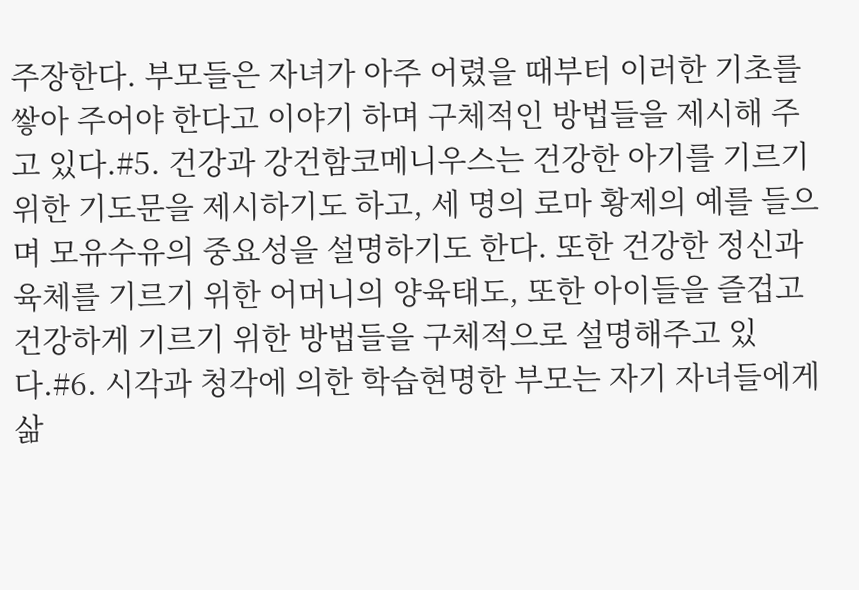주장한다. 부모들은 자녀가 아주 어렸을 때부터 이러한 기초를 쌓아 주어야 한다고 이야기 하며 구체적인 방법들을 제시해 주고 있다.#5. 건강과 강건함코메니우스는 건강한 아기를 기르기 위한 기도문을 제시하기도 하고, 세 명의 로마 황제의 예를 들으며 모유수유의 중요성을 설명하기도 한다. 또한 건강한 정신과 육체를 기르기 위한 어머니의 양육태도, 또한 아이들을 즐겁고 건강하게 기르기 위한 방법들을 구체적으로 설명해주고 있다.#6. 시각과 청각에 의한 학습현명한 부모는 자기 자녀들에게 삶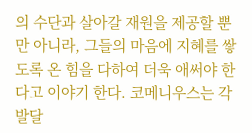의 수단과 살아갈 재원을 제공할 뿐만 아니라, 그들의 마음에 지혜를 쌓도록 온 힘을 다하여 더욱 애써야 한다고 이야기 한다. 코메니우스는 각 발달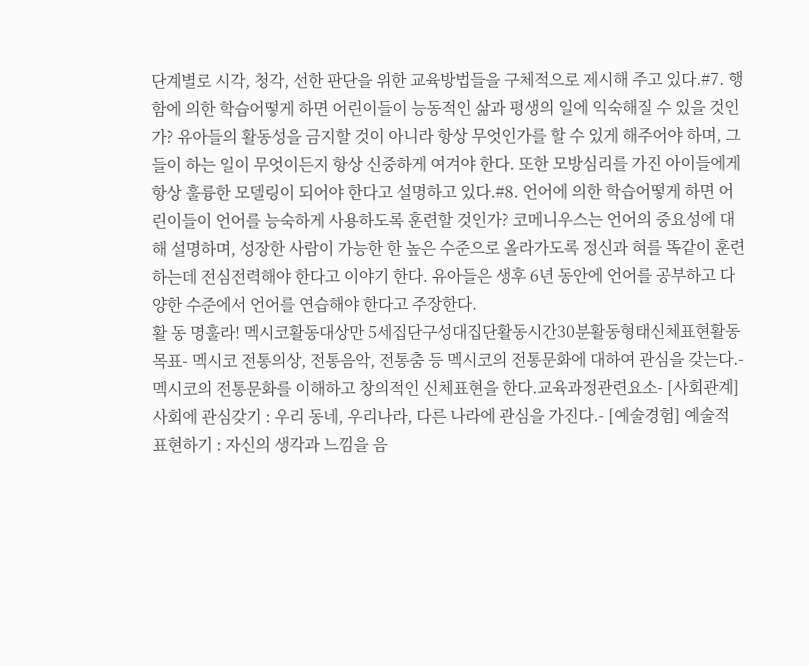단계별로 시각, 청각, 선한 판단을 위한 교육방법들을 구체적으로 제시해 주고 있다.#7. 행함에 의한 학습어떻게 하면 어린이들이 능동적인 삶과 평생의 일에 익숙해질 수 있을 것인가? 유아들의 활동성을 금지할 것이 아니라 항상 무엇인가를 할 수 있게 해주어야 하며, 그들이 하는 일이 무엇이든지 항상 신중하게 여겨야 한다. 또한 모방심리를 가진 아이들에게 항상 훌륭한 모델링이 되어야 한다고 설명하고 있다.#8. 언어에 의한 학습어떻게 하면 어린이들이 언어를 능숙하게 사용하도록 훈련할 것인가? 코메니우스는 언어의 중요성에 대해 설명하며, 성장한 사람이 가능한 한 높은 수준으로 올라가도록 정신과 혀를 똑같이 훈련하는데 전심전력해야 한다고 이야기 한다. 유아들은 생후 6년 동안에 언어를 공부하고 다양한 수준에서 언어를 연습해야 한다고 주장한다.
활 동 명훌라! 멕시코활동대상만 5세집단구성대집단활동시간30분활동형태신체표현활동목표- 멕시코 전통의상, 전통음악, 전통춤 등 멕시코의 전통문화에 대하여 관심을 갖는다.- 멕시코의 전통문화를 이해하고 창의적인 신체표현을 한다.교육과정관련요소- [사회관계] 사회에 관심갖기 : 우리 동네, 우리나라, 다른 나라에 관심을 가진다.- [예술경험] 예술적 표현하기 : 자신의 생각과 느낌을 음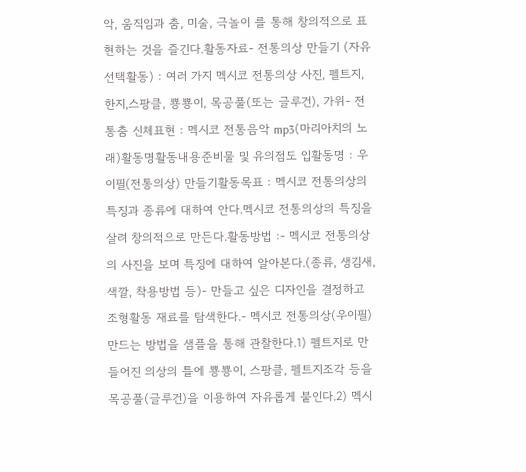악, 움직임과 춤, 미술, 극놀이 를 통해 창의적으로 표현하는 것을 즐긴다.활동자료- 전통의상 만들기 (자유선택활동) : 여러 가지 멕시코 전통의상 사진, 펠트지, 한지,스팡클, 뿅뿅이, 목공풀(또는 글루건), 가위- 전통춤 신체표현 : 멕시코 전통음악 mp3(마리아치의 노래)활동명활동내용준비물 및 유의점도 입활동명 : 우이필(전통의상) 만들기활동목표 : 멕시코 전통의상의 특징과 종류에 대하여 안다.멕시코 전통의상의 특징을 살려 창의적으로 만든다.활동방법 :- 멕시코 전통의상의 사진을 보며 특징에 대하여 알아본다.(종류, 생김새, 색깔, 착용방법 등)- 만들고 싶은 디자인을 결정하고 조형활동 재료를 탐색한다.- 멕시코 전통의상(우이필) 만드는 방법을 샘플을 통해 관찰한다.1) 펠트지로 만들어진 의상의 틀에 뿅뿅이, 스팡클, 펠트지조각 등을 목공풀(글루건)을 이용하여 자유롭게 붙인다.2) 멕시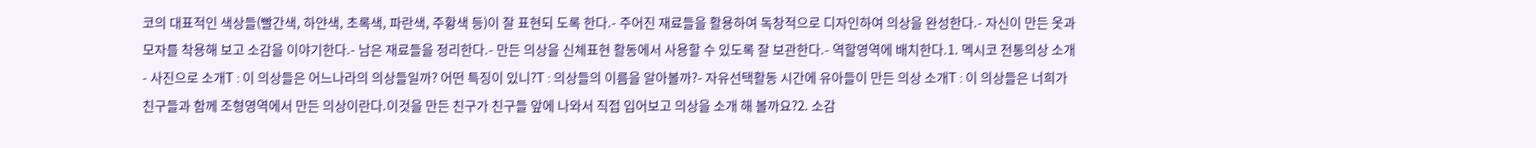코의 대표적인 색상들(빨간색, 하얀색, 초록색, 파란색, 주황색 등)이 잘 표현되 도록 한다.- 주어진 재료들을 활용하여 독창적으로 디자인하여 의상을 완성한다.- 자신이 만든 옷과 모자를 착용해 보고 소감을 이야기한다.- 남은 재료들을 정리한다.- 만든 의상을 신체표현 활동에서 사용할 수 있도록 잘 보관한다.- 역할영역에 배치한다.1. 멕시코 전통의상 소개- 사진으로 소개T : 이 의상들은 어느나라의 의상들일까? 어떤 특징이 있니?T : 의상들의 이름을 알아볼까?- 자유선택활동 시간에 유아들이 만든 의상 소개T : 이 의상들은 너희가 친구들과 함께 조형영역에서 만든 의상이란다.이것을 만든 친구가 친구들 앞에 나와서 직접 입어보고 의상을 소개 해 볼까요?2. 소감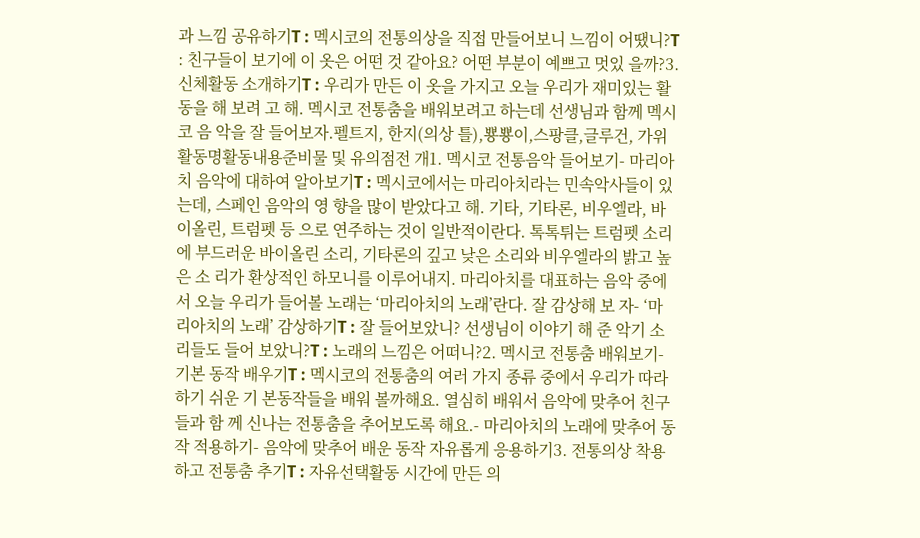과 느낌 공유하기T : 멕시코의 전통의상을 직접 만들어보니 느낌이 어땠니?T : 친구들이 보기에 이 옷은 어떤 것 같아요? 어떤 부분이 예쁘고 멋있 을까?3. 신체활동 소개하기T : 우리가 만든 이 옷을 가지고 오늘 우리가 재미있는 활동을 해 보려 고 해. 멕시코 전통춤을 배워보려고 하는데 선생님과 함께 멕시코 음 악을 잘 들어보자.펠트지, 한지(의상 틀),뿅뿅이,스팡클,글루건, 가위활동명활동내용준비물 및 유의점전 개1. 멕시코 전통음악 들어보기- 마리아치 음악에 대하여 알아보기T : 멕시코에서는 마리아치라는 민속악사들이 있는데, 스페인 음악의 영 향을 많이 받았다고 해. 기타, 기타론, 비우엘라, 바이올린, 트럼펫 등 으로 연주하는 것이 일반적이란다. 톡톡튀는 트럼펫 소리에 부드러운 바이올린 소리, 기타론의 깊고 낮은 소리와 비우엘라의 밝고 높은 소 리가 환상적인 하모니를 이루어내지. 마리아치를 대표하는 음악 중에 서 오늘 우리가 들어볼 노래는 ‘마리아치의 노래’란다. 잘 감상해 보 자- ‘마리아치의 노래’ 감상하기T : 잘 들어보았니? 선생님이 이야기 해 준 악기 소리들도 들어 보았니?T : 노래의 느낌은 어떠니?2. 멕시코 전통춤 배워보기- 기본 동작 배우기T : 멕시코의 전통춤의 여러 가지 종류 중에서 우리가 따라 하기 쉬운 기 본동작들을 배워 볼까해요. 열심히 배워서 음악에 맞추어 친구들과 함 께 신나는 전통춤을 추어보도록 해요.- 마리아치의 노래에 맞추어 동작 적용하기- 음악에 맞추어 배운 동작 자유롭게 응용하기3. 전통의상 착용하고 전통춤 추기T : 자유선택활동 시간에 만든 의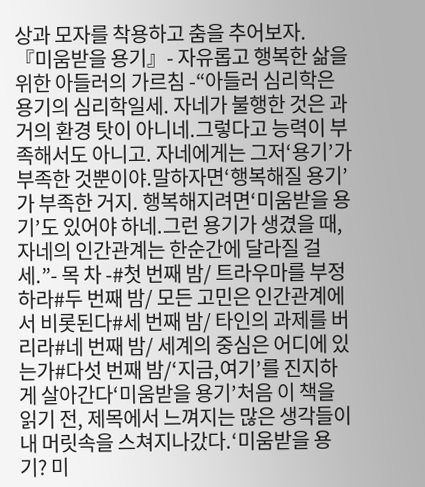상과 모자를 착용하고 춤을 추어보자.
『미움받을 용기』- 자유롭고 행복한 삶을 위한 아들러의 가르침 -“아들러 심리학은 용기의 심리학일세. 자네가 불행한 것은 과거의 환경 탓이 아니네.그렇다고 능력이 부족해서도 아니고. 자네에게는 그저‘용기’가 부족한 것뿐이야.말하자면‘행복해질 용기’가 부족한 거지. 행복해지려면‘미움받을 용기’도 있어야 하네.그런 용기가 생겼을 때, 자네의 인간관계는 한순간에 달라질 걸세.”- 목 차 -#첫 번째 밤/ 트라우마를 부정하라#두 번째 밤/ 모든 고민은 인간관계에서 비롯된다#세 번째 밤/ 타인의 과제를 버리라#네 번째 밤/ 세계의 중심은 어디에 있는가#다섯 번째 밤/‘지금,여기’를 진지하게 살아간다‘미움받을 용기’처음 이 책을 읽기 전, 제목에서 느껴지는 많은 생각들이 내 머릿속을 스쳐지나갔다.‘미움받을 용기? 미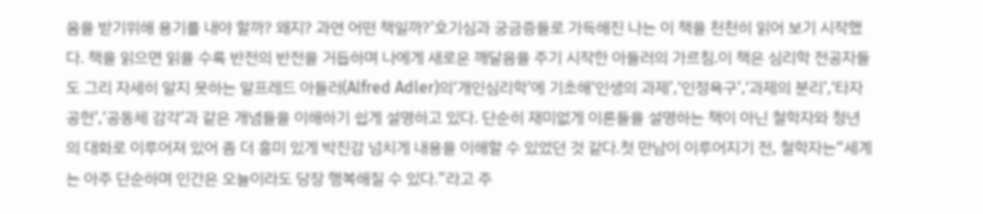움을 받기위해 용기를 내야 할까? 왜지? 과연 어떤 책일까?’호기심과 궁금증들로 가득해진 나는 이 책을 천천히 읽어 보기 시작했다. 책을 읽으면 읽을 수록 반전의 반전을 거듭하며 나에게 새로운 깨달음을 주기 시작한 아들러의 가르침.이 책은 심리학 전공자들도 그리 자세히 알지 못하는 알프레드 아들러(Alfred Adler)의‘개인심리학’에 기초해‘인생의 과제’,‘인정욕구’,‘과제의 분리’,‘타자공헌’,‘공동체 감각’과 같은 개념들을 이해하기 쉽게 설명하고 있다. 단순히 재미없게 이론들을 설명하는 책이 아닌 철학자와 청년의 대화로 이루어져 있어 좀 더 흥미 있게 박진감 넘치게 내용을 이해할 수 있었던 것 같다.첫 만남이 이루어지기 전, 철학자는“세계는 아주 단순하며 인간은 오늘이라도 당장 행복해질 수 있다.”라고 주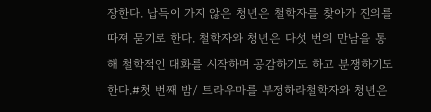장한다. 납득이 가지 않은 청년은 철학자를 찾아가 진의를 따져 묻기로 한다. 철학자와 청년은 다섯 번의 만남을 통해 철학적인 대화를 시작하며 공감하기도 하고 분쟁하기도 한다.#첫 번째 밤/ 트라우마를 부정하라철학자와 청년은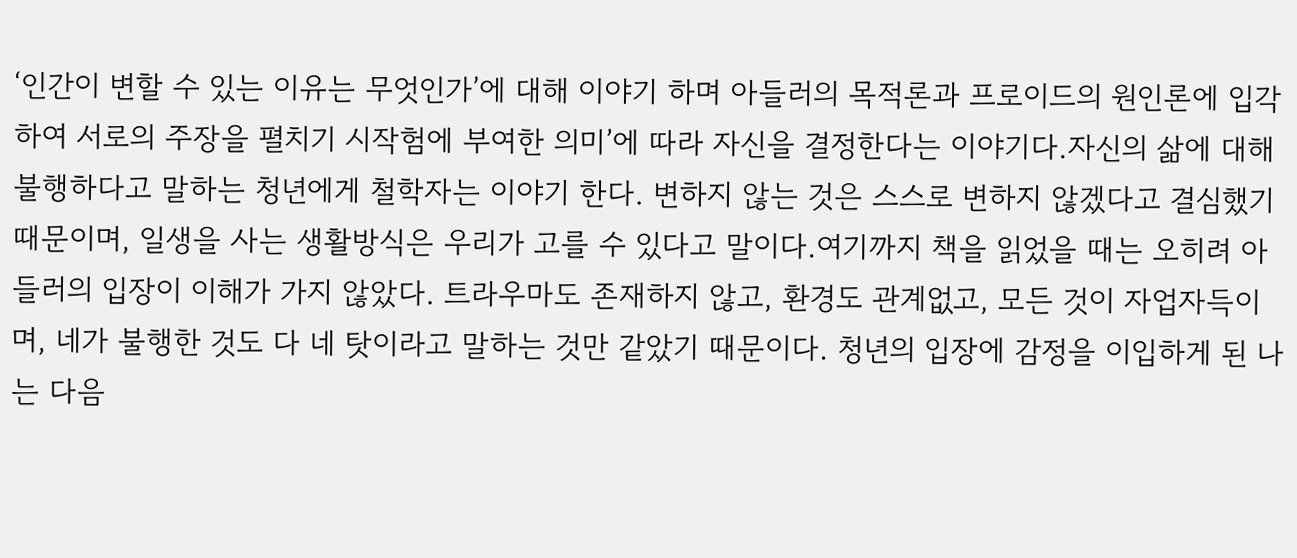‘인간이 변할 수 있는 이유는 무엇인가’에 대해 이야기 하며 아들러의 목적론과 프로이드의 원인론에 입각하여 서로의 주장을 펼치기 시작험에 부여한 의미’에 따라 자신을 결정한다는 이야기다.자신의 삶에 대해 불행하다고 말하는 청년에게 철학자는 이야기 한다. 변하지 않는 것은 스스로 변하지 않겠다고 결심했기 때문이며, 일생을 사는 생활방식은 우리가 고를 수 있다고 말이다.여기까지 책을 읽었을 때는 오히려 아들러의 입장이 이해가 가지 않았다. 트라우마도 존재하지 않고, 환경도 관계없고, 모든 것이 자업자득이며, 네가 불행한 것도 다 네 탓이라고 말하는 것만 같았기 때문이다. 청년의 입장에 감정을 이입하게 된 나는 다음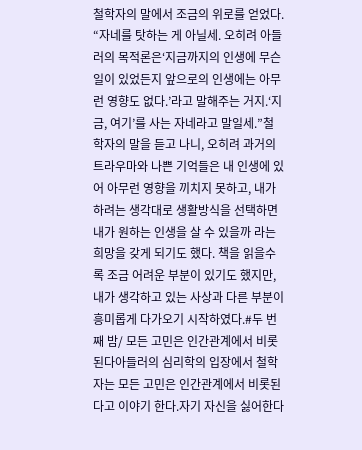철학자의 말에서 조금의 위로를 얻었다. “자네를 탓하는 게 아닐세. 오히려 아들러의 목적론은‘지금까지의 인생에 무슨 일이 있었든지 앞으로의 인생에는 아무런 영향도 없다.’라고 말해주는 거지.‘지금, 여기’를 사는 자네라고 말일세.”철학자의 말을 듣고 나니, 오히려 과거의 트라우마와 나쁜 기억들은 내 인생에 있어 아무런 영향을 끼치지 못하고, 내가 하려는 생각대로 생활방식을 선택하면 내가 원하는 인생을 살 수 있을까 라는 희망을 갖게 되기도 했다. 책을 읽을수록 조금 어려운 부분이 있기도 했지만, 내가 생각하고 있는 사상과 다른 부분이 흥미롭게 다가오기 시작하였다.#두 번째 밤/ 모든 고민은 인간관계에서 비롯된다아들러의 심리학의 입장에서 철학자는 모든 고민은 인간관계에서 비롯된다고 이야기 한다.자기 자신을 싫어한다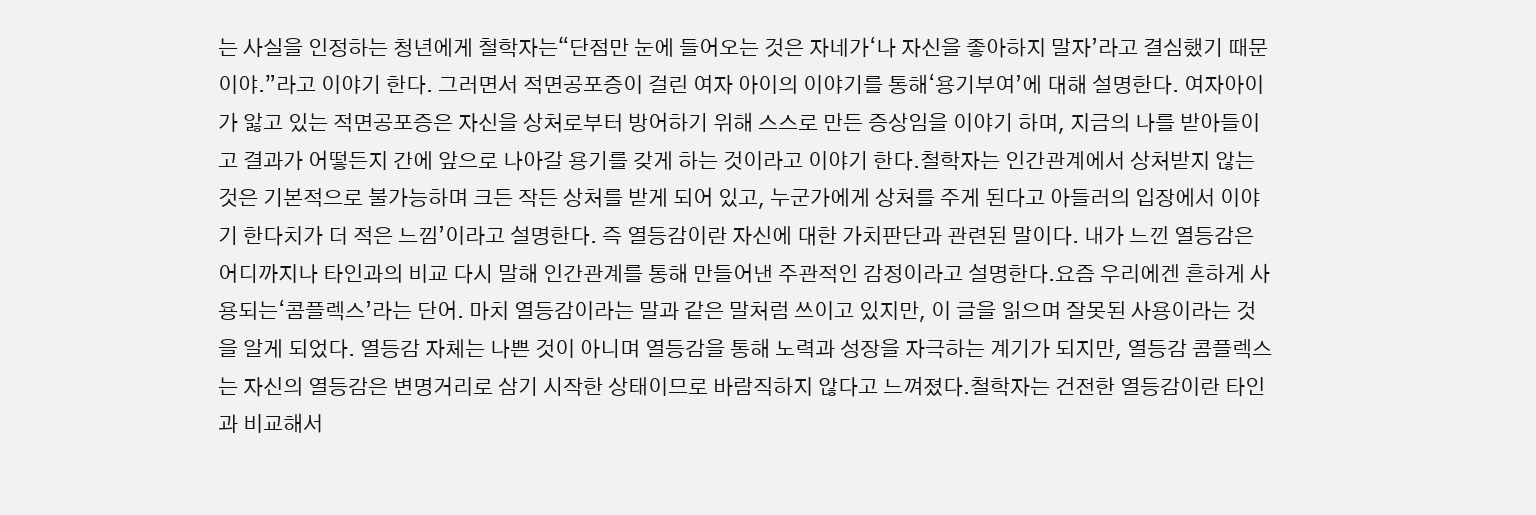는 사실을 인정하는 청년에게 철학자는“단점만 눈에 들어오는 것은 자네가‘나 자신을 좋아하지 말자’라고 결심했기 때문이야.”라고 이야기 한다. 그러면서 적면공포증이 걸린 여자 아이의 이야기를 통해‘용기부여’에 대해 설명한다. 여자아이가 앓고 있는 적면공포증은 자신을 상처로부터 방어하기 위해 스스로 만든 증상임을 이야기 하며, 지금의 나를 받아들이고 결과가 어떻든지 간에 앞으로 나아갈 용기를 갖게 하는 것이라고 이야기 한다.철학자는 인간관계에서 상처받지 않는 것은 기본적으로 불가능하며 크든 작든 상처를 받게 되어 있고, 누군가에게 상처를 주게 된다고 아들러의 입장에서 이야기 한다치가 더 적은 느낌’이라고 설명한다. 즉 열등감이란 자신에 대한 가치판단과 관련된 말이다. 내가 느낀 열등감은 어디까지나 타인과의 비교 다시 말해 인간관계를 통해 만들어낸 주관적인 감정이라고 설명한다.요즘 우리에겐 흔하게 사용되는‘콤플렉스’라는 단어. 마치 열등감이라는 말과 같은 말처럼 쓰이고 있지만, 이 글을 읽으며 잘못된 사용이라는 것을 알게 되었다. 열등감 자체는 나쁜 것이 아니며 열등감을 통해 노력과 성장을 자극하는 계기가 되지만, 열등감 콤플렉스는 자신의 열등감은 변명거리로 삼기 시작한 상태이므로 바람직하지 않다고 느껴졌다.철학자는 건전한 열등감이란 타인과 비교해서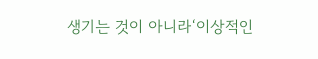생기는 것이 아니라‘이상적인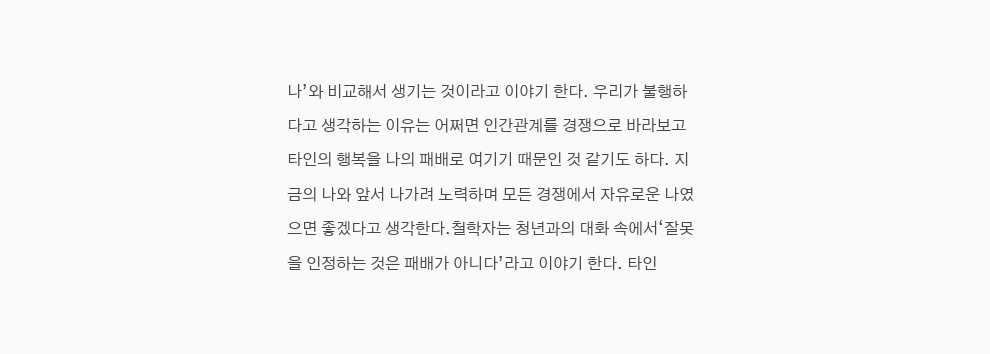나’와 비교해서 생기는 것이라고 이야기 한다. 우리가 불행하다고 생각하는 이유는 어쩌면 인간관계를 경쟁으로 바라보고 타인의 행복을 나의 패배로 여기기 때문인 것 같기도 하다. 지금의 나와 앞서 나가려 노력하며 모든 경쟁에서 자유로운 나였으면 좋겠다고 생각한다.철학자는 청년과의 대화 속에서‘잘못을 인정하는 것은 패배가 아니다’라고 이야기 한다. 타인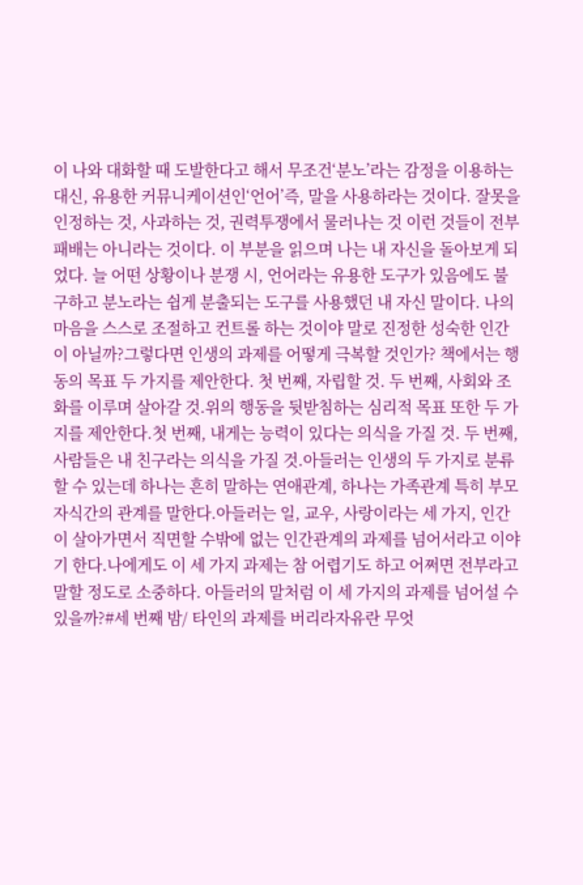이 나와 대화할 때 도발한다고 해서 무조건‘분노’라는 감정을 이용하는 대신, 유용한 커뮤니케이션인‘언어’즉, 말을 사용하라는 것이다. 잘못을 인정하는 것, 사과하는 것, 권력투쟁에서 물러나는 것 이런 것들이 전부 패배는 아니라는 것이다. 이 부분을 읽으며 나는 내 자신을 돌아보게 되었다. 늘 어떤 상황이나 분쟁 시, 언어라는 유용한 도구가 있음에도 불구하고 분노라는 쉽게 분출되는 도구를 사용했던 내 자신 말이다. 나의 마음을 스스로 조절하고 컨트롤 하는 것이야 말로 진정한 성숙한 인간이 아닐까?그렇다면 인생의 과제를 어떻게 극복할 것인가? 책에서는 행동의 목표 두 가지를 제안한다. 첫 번째, 자립할 것. 두 번째, 사회와 조화를 이루며 살아갈 것.위의 행동을 뒷받침하는 심리적 목표 또한 두 가지를 제안한다.첫 번째, 내게는 능력이 있다는 의식을 가질 것. 두 번째, 사람들은 내 친구라는 의식을 가질 것.아들러는 인생의 두 가지로 분류할 수 있는데 하나는 흔히 말하는 연애관계, 하나는 가족관계 특히 부모자식간의 관계를 말한다.아들러는 일, 교우, 사랑이라는 세 가지, 인간이 살아가면서 직면할 수밖에 없는 인간관계의 과제를 넘어서라고 이야기 한다.나에게도 이 세 가지 과제는 참 어렵기도 하고 어쩌면 전부라고 말할 정도로 소중하다. 아들러의 말처럼 이 세 가지의 과제를 넘어설 수 있을까?#세 번째 밤/ 타인의 과제를 버리라자유란 무엇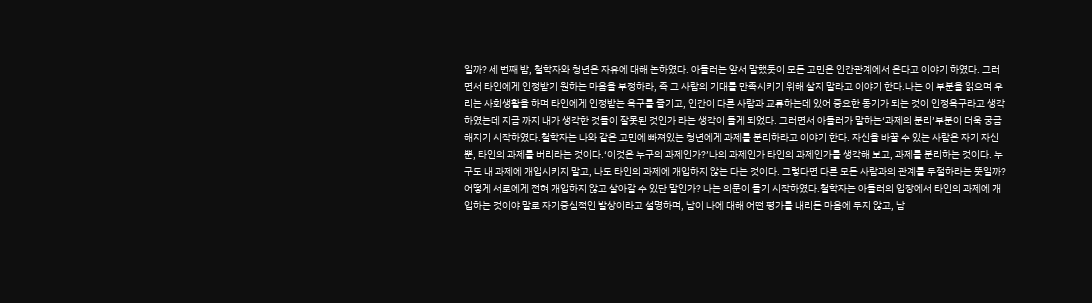일까? 세 번째 밤, 철학자와 청년은 자유에 대해 논하였다. 아들러는 앞서 말했듯이 모든 고민은 인간관계에서 온다고 이야기 하였다. 그러면서 타인에게 인정받기 원하는 마음을 부정하라, 즉 그 사람의 기대를 만족시키기 위해 살지 말라고 이야기 한다.나는 이 부분을 읽으며 우리는 사회생활을 하며 타인에게 인정받는 욕구를 즐기고, 인간이 다른 사람과 교류하는데 있어 중요한 동기가 되는 것이 인정욕구라고 생각하였는데 지금 까지 내가 생각한 것들이 잘못된 것인가 라는 생각이 들게 되었다. 그러면서 아들러가 말하는‘과제의 분리’부분이 더욱 궁금해지기 시작하였다.철학자는 나와 같은 고민에 빠져있는 청년에게 과제를 분리하라고 이야기 한다. 자신을 바꿀 수 있는 사람은 자기 자신 뿐, 타인의 과제를 버리라는 것이다.‘이것은 누구의 과제인가?’나의 과제인가 타인의 과제인가를 생각해 보고, 과제를 분리하는 것이다. 누구도 내 과제에 개입시키지 말고, 나도 타인의 과제에 개입하지 않는 다는 것이다. 그렇다면 다른 모든 사람과의 관계를 두절하라는 뜻일까? 어떻게 서로에게 전혀 개입하지 않고 살아갈 수 있단 말인가? 나는 의문이 들기 시작하였다.철학자는 아들러의 입장에서 타인의 과제에 개입하는 것이야 말로 자기중심적인 발상이라고 설명하며, 남이 나에 대해 어떤 평가를 내리든 마음에 두지 않고, 남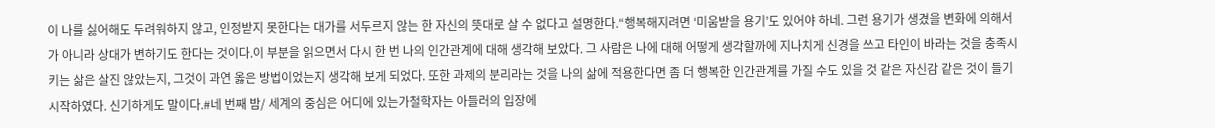이 나를 싫어해도 두려워하지 않고, 인정받지 못한다는 대가를 서두르지 않는 한 자신의 뜻대로 살 수 없다고 설명한다.“행복해지려면 ‘미움받을 용기’도 있어야 하네. 그런 용기가 생겼을 변화에 의해서가 아니라 상대가 변하기도 한다는 것이다.이 부분을 읽으면서 다시 한 번 나의 인간관계에 대해 생각해 보았다. 그 사람은 나에 대해 어떻게 생각할까에 지나치게 신경을 쓰고 타인이 바라는 것을 충족시키는 삶은 살진 않았는지, 그것이 과연 옳은 방법이었는지 생각해 보게 되었다. 또한 과제의 분리라는 것을 나의 삶에 적용한다면 좀 더 행복한 인간관계를 가질 수도 있을 것 같은 자신감 같은 것이 들기 시작하였다. 신기하게도 말이다.#네 번째 밤/ 세계의 중심은 어디에 있는가철학자는 아들러의 입장에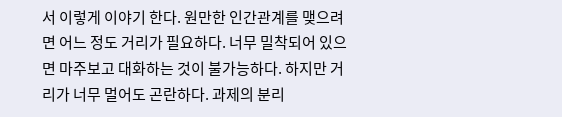서 이렇게 이야기 한다. 원만한 인간관계를 맺으려면 어느 정도 거리가 필요하다. 너무 밀착되어 있으면 마주보고 대화하는 것이 불가능하다. 하지만 거리가 너무 멀어도 곤란하다. 과제의 분리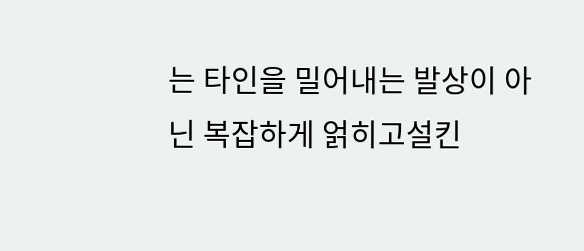는 타인을 밀어내는 발상이 아닌 복잡하게 얽히고설킨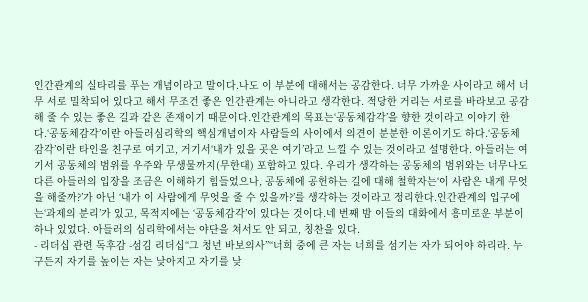인간관계의 실타리를 푸는 개념이라고 말이다.나도 이 부분에 대해서는 공감한다. 너무 가까운 사이라고 해서 너무 서로 밀착되어 있다고 해서 무조건 좋은 인간관계는 아니라고 생각한다. 적당한 거리는 서로를 바라보고 공감해 줄 수 있는 좋은 길과 같은 존재이기 때문이다.인간관계의 목표는‘공동체감각’을 향한 것이라고 이야기 한다.‘공동체감각’이란 아들러심리학의 핵심개념이자 사람들의 사이에서 의견이 분분한 이론이기도 하다.‘공동체감각’이란 타인을 친구로 여기고, 거기서‘내가 있을 곳은 여기’라고 느낄 수 있는 것이라고 설명한다. 아들러는 여기서 공동체의 범위를 우주와 무생물까지(무한대) 포함하고 있다. 우리가 생각하는 공동체의 범위와는 너무나도 다른 아들러의 입장을 조금은 이해하기 힘들었으나, 공동체에 공헌하는 길에 대해 철학자는‘이 사람은 내게 무엇을 해줄까?’가 아닌 ‘내가 이 사람에게 무엇을 줄 수 있을까?’를 생각하는 것이라고 정리한다.인간관계의 입구에는‘과제의 분리’가 있고, 목적지에는 ‘공동체감각’이 있다는 것이다.네 번째 밤 이들의 대화에서 흥미로운 부분이 하나 있었다. 아들러의 심리학에서는 야단을 쳐서도 안 되고, 칭찬을 있다.
- 리더십 관련 독후감 -섬김 리더십“그 청년 바보의사”“너희 중에 큰 자는 너희를 섬기는 자가 되어야 하리라. 누구든지 자기를 높이는 자는 낮아지고 자기를 낮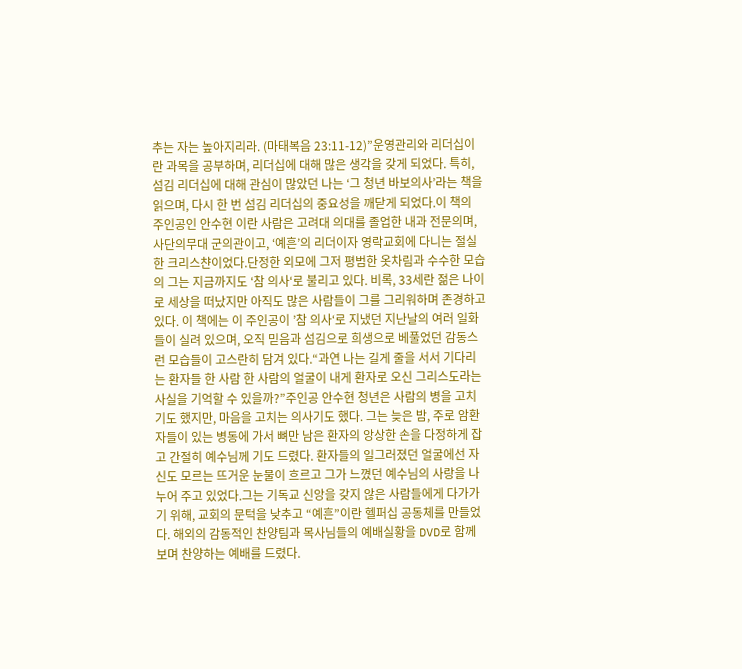추는 자는 높아지리라. (마태복음 23:11-12)”운영관리와 리더십이란 과목을 공부하며, 리더십에 대해 많은 생각을 갖게 되었다. 특히, 섬김 리더십에 대해 관심이 많았던 나는 ‘그 청년 바보의사’라는 책을 읽으며, 다시 한 번 섬김 리더십의 중요성을 깨닫게 되었다.이 책의 주인공인 안수현 이란 사람은 고려대 의대를 졸업한 내과 전문의며, 사단의무대 군의관이고, ‘예흔’의 리더이자 영락교회에 다니는 절실한 크리스챤이었다.단정한 외모에 그저 평범한 옷차림과 수수한 모습의 그는 지금까지도 ‘참 의사‘로 불리고 있다. 비록, 33세란 젊은 나이로 세상을 떠났지만 아직도 많은 사람들이 그를 그리워하며 존경하고 있다. 이 책에는 이 주인공이 ’참 의사‘로 지냈던 지난날의 여러 일화들이 실려 있으며, 오직 믿음과 섬김으로 희생으로 베풀었던 감동스런 모습들이 고스란히 담겨 있다.“과연 나는 길게 줄을 서서 기다리는 환자들 한 사람 한 사람의 얼굴이 내게 환자로 오신 그리스도라는 사실을 기억할 수 있을까?”주인공 안수현 청년은 사람의 병을 고치기도 했지만, 마음을 고치는 의사기도 했다. 그는 늦은 밤, 주로 암환자들이 있는 병동에 가서 뼈만 남은 환자의 앙상한 손을 다정하게 잡고 간절히 예수님께 기도 드렸다. 환자들의 일그러졌던 얼굴에선 자신도 모르는 뜨거운 눈물이 흐르고 그가 느꼈던 예수님의 사랑을 나누어 주고 있었다.그는 기독교 신앙을 갖지 않은 사람들에게 다가가기 위해, 교회의 문턱을 낮추고 “예흔”이란 헬퍼십 공동체를 만들었다. 해외의 감동적인 찬양팀과 목사님들의 예배실황을 DVD로 함께 보며 찬양하는 예배를 드렸다.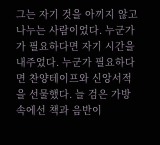그는 자기 것을 아끼지 않고 나누는 사람이었다. 누군가가 필요하다면 자기 시간을 내주었다. 누군가 필요하다면 찬양테이프와 신앙서적을 선물했다. 늘 검은 가방 속에선 책과 음반이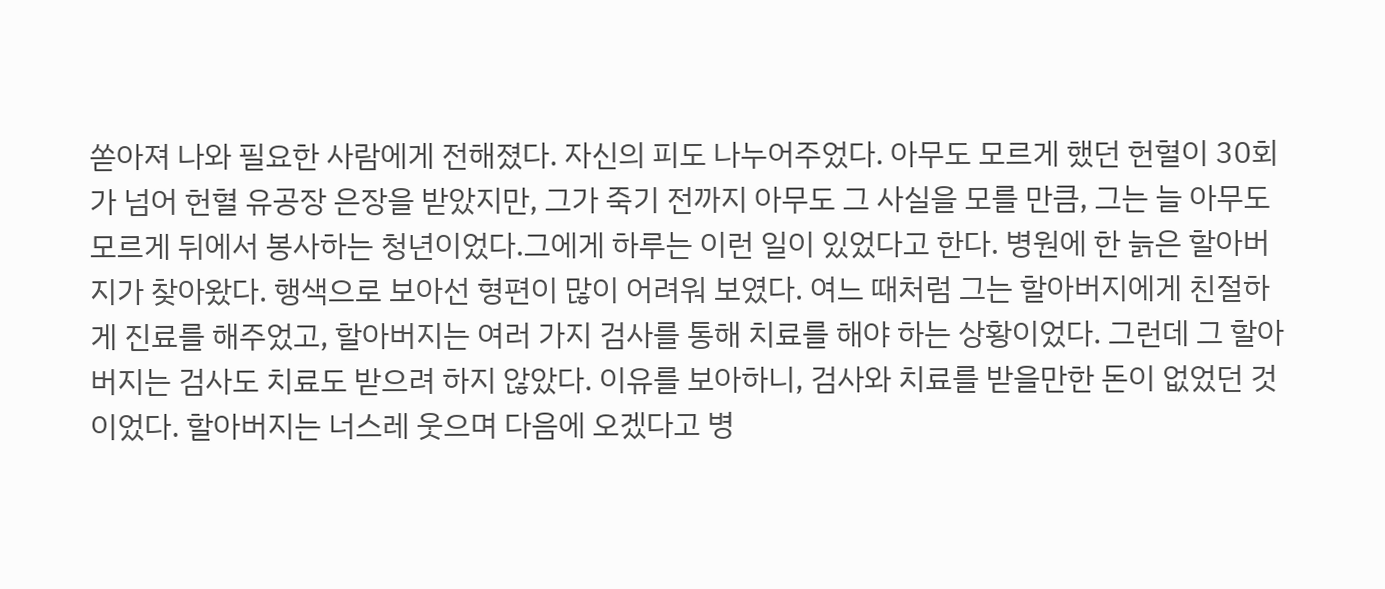쏟아져 나와 필요한 사람에게 전해졌다. 자신의 피도 나누어주었다. 아무도 모르게 했던 헌혈이 30회가 넘어 헌혈 유공장 은장을 받았지만, 그가 죽기 전까지 아무도 그 사실을 모를 만큼, 그는 늘 아무도 모르게 뒤에서 봉사하는 청년이었다.그에게 하루는 이런 일이 있었다고 한다. 병원에 한 늙은 할아버지가 찾아왔다. 행색으로 보아선 형편이 많이 어려워 보였다. 여느 때처럼 그는 할아버지에게 친절하게 진료를 해주었고, 할아버지는 여러 가지 검사를 통해 치료를 해야 하는 상황이었다. 그런데 그 할아버지는 검사도 치료도 받으려 하지 않았다. 이유를 보아하니, 검사와 치료를 받을만한 돈이 없었던 것이었다. 할아버지는 너스레 웃으며 다음에 오겠다고 병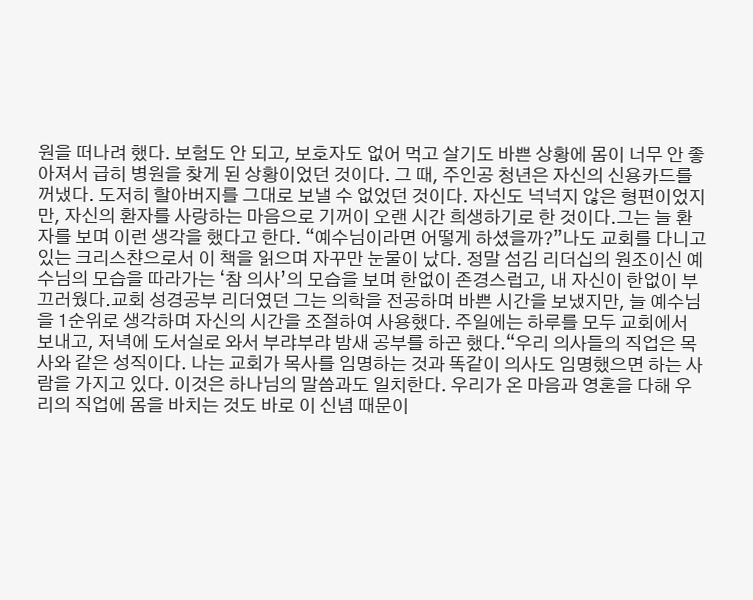원을 떠나려 했다. 보험도 안 되고, 보호자도 없어 먹고 살기도 바쁜 상황에 몸이 너무 안 좋아져서 급히 병원을 찾게 된 상황이었던 것이다. 그 때, 주인공 청년은 자신의 신용카드를 꺼냈다. 도저히 할아버지를 그대로 보낼 수 없었던 것이다. 자신도 넉넉지 않은 형편이었지만, 자신의 환자를 사랑하는 마음으로 기꺼이 오랜 시간 희생하기로 한 것이다.그는 늘 환자를 보며 이런 생각을 했다고 한다. “예수님이라면 어떻게 하셨을까?”나도 교회를 다니고 있는 크리스챤으로서 이 책을 읽으며 자꾸만 눈물이 났다. 정말 섬김 리더십의 원조이신 예수님의 모습을 따라가는 ‘참 의사’의 모습을 보며 한없이 존경스럽고, 내 자신이 한없이 부끄러웠다.교회 성경공부 리더였던 그는 의학을 전공하며 바쁜 시간을 보냈지만, 늘 예수님을 1순위로 생각하며 자신의 시간을 조절하여 사용했다. 주일에는 하루를 모두 교회에서 보내고, 저녁에 도서실로 와서 부랴부랴 밤새 공부를 하곤 했다.“우리 의사들의 직업은 목사와 같은 성직이다. 나는 교회가 목사를 임명하는 것과 똑같이 의사도 임명했으면 하는 사람을 가지고 있다. 이것은 하나님의 말씀과도 일치한다. 우리가 온 마음과 영혼을 다해 우리의 직업에 몸을 바치는 것도 바로 이 신념 때문이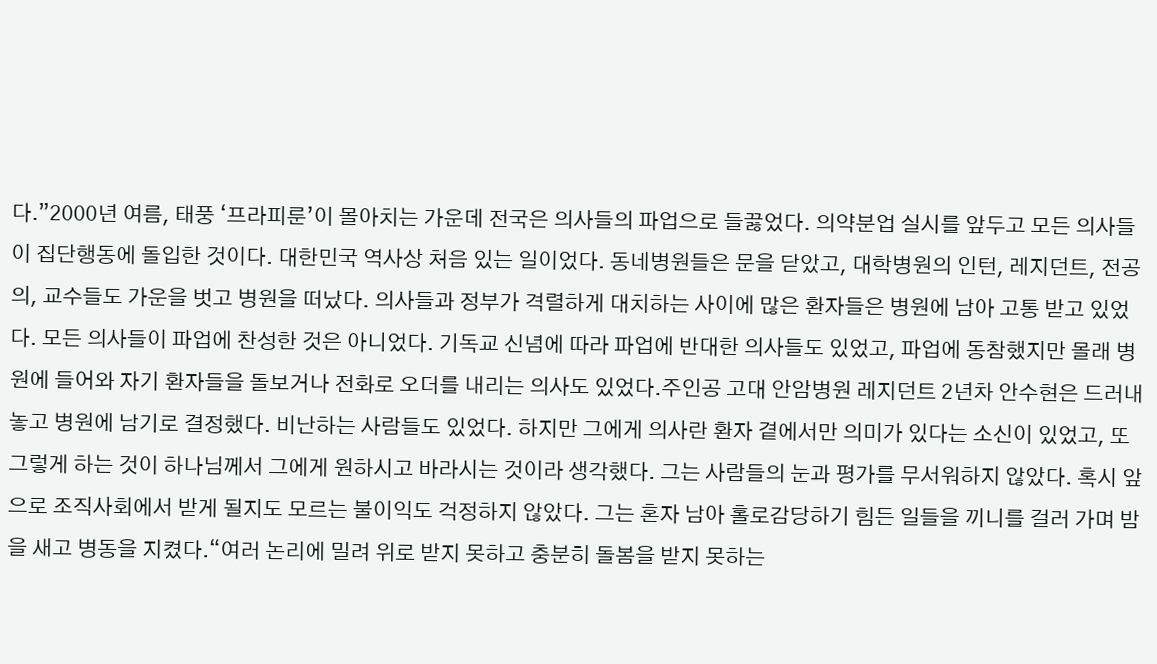다.”2000년 여름, 태풍 ‘프라피룬’이 몰아치는 가운데 전국은 의사들의 파업으로 들끓었다. 의약분업 실시를 앞두고 모든 의사들이 집단행동에 돌입한 것이다. 대한민국 역사상 처음 있는 일이었다. 동네병원들은 문을 닫았고, 대학병원의 인턴, 레지던트, 전공의, 교수들도 가운을 벗고 병원을 떠났다. 의사들과 정부가 격렬하게 대치하는 사이에 많은 환자들은 병원에 남아 고통 받고 있었다. 모든 의사들이 파업에 찬성한 것은 아니었다. 기독교 신념에 따라 파업에 반대한 의사들도 있었고, 파업에 동참했지만 몰래 병원에 들어와 자기 환자들을 돌보거나 전화로 오더를 내리는 의사도 있었다.주인공 고대 안암병원 레지던트 2년차 안수현은 드러내놓고 병원에 남기로 결정했다. 비난하는 사람들도 있었다. 하지만 그에게 의사란 환자 곁에서만 의미가 있다는 소신이 있었고, 또 그렇게 하는 것이 하나님께서 그에게 원하시고 바라시는 것이라 생각했다. 그는 사람들의 눈과 평가를 무서워하지 않았다. 혹시 앞으로 조직사회에서 받게 될지도 모르는 불이익도 걱정하지 않았다. 그는 혼자 남아 홀로감당하기 힘든 일들을 끼니를 걸러 가며 밤을 새고 병동을 지켰다.“여러 논리에 밀려 위로 받지 못하고 충분히 돌봄을 받지 못하는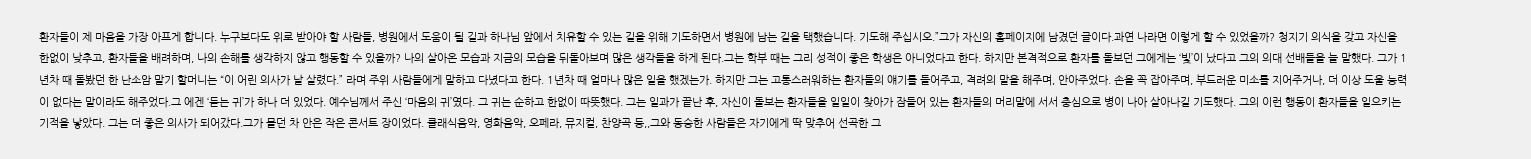환자들이 제 마음을 가장 아프게 합니다. 누구보다도 위로 받아야 할 사람들, 병원에서 도움이 될 길과 하나님 앞에서 치유할 수 있는 길을 위해 기도하면서 병원에 남는 길을 택했습니다. 기도해 주십시오.”그가 자신의 홈페이지에 남겼던 글이다.과연 나라면 이렇게 할 수 있었을까? 청지기 의식을 갖고 자신을 한없이 낮추고, 환자들을 배려하며, 나의 손해를 생각하지 않고 행동할 수 있을까? 나의 살아온 모습과 지금의 모습을 뒤돌아보며 많은 생각들을 하게 된다.그는 학부 때는 그리 성적이 좋은 학생은 아니었다고 한다. 하지만 본격적으로 환자를 돌보던 그에게는 ‘빛’이 났다고 그의 의대 선배들을 늘 말했다. 그가 1년차 때 돌봤던 한 난소암 말기 할머니는 “이 어린 의사가 날 살렸다.” 라며 주위 사람들에게 말하고 다녔다고 한다. 1년차 때 얼마나 많은 일을 했겠는가. 하지만 그는 고통스러워하는 환자들의 얘기를 들어주고, 격려의 말을 해주며, 안아주었다. 손을 꼭 잡아주며, 부드러운 미소를 지어주거나, 더 이상 도울 능력이 없다는 말이라도 해주었다.그 에겐 ‘듣는 귀’가 하나 더 있었다. 예수님께서 주신 ‘마음의 귀’였다. 그 귀는 순하고 한없이 따뜻했다. 그는 일과가 끝난 후, 자신이 돌보는 환자들을 일일이 찾아가 잠들어 있는 환자들의 머리맡에 서서 충심으로 병이 나아 살아나길 기도했다. 그의 이런 행동이 환자들을 일으키는 기적을 낳았다. 그는 더 좋은 의사가 되어갔다.그가 몰던 차 안은 작은 콘서트 장이었다. 클래식음악, 영화음악, 오페라, 뮤지컬, 찬양곡 등,,그와 동승한 사람들은 자기에게 딱 맞추어 선곡한 그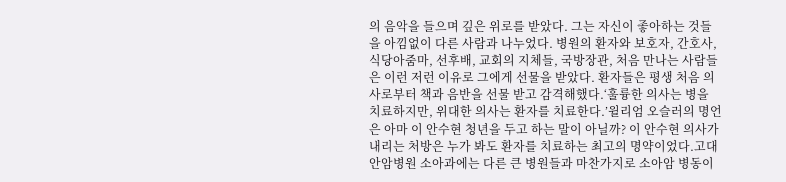의 음악을 들으며 깊은 위로를 받았다. 그는 자신이 좋아하는 것들을 아낌없이 다른 사람과 나누었다. 병원의 환자와 보호자, 간호사, 식당아줌마, 선후배, 교회의 지체들, 국방장관, 처음 만나는 사람들은 이런 저런 이유로 그에게 선물을 받았다. 환자들은 평생 처음 의사로부터 책과 음반을 선물 받고 감격해했다.‘훌륭한 의사는 병을 치료하지만, 위대한 의사는 환자를 치료한다.’윌리엄 오슬러의 명언은 아마 이 안수현 청년을 두고 하는 말이 아닐까? 이 안수현 의사가 내리는 처방은 누가 봐도 환자를 치료하는 최고의 명약이었다.고대 안암병원 소아과에는 다른 큰 병원들과 마찬가지로 소아암 병동이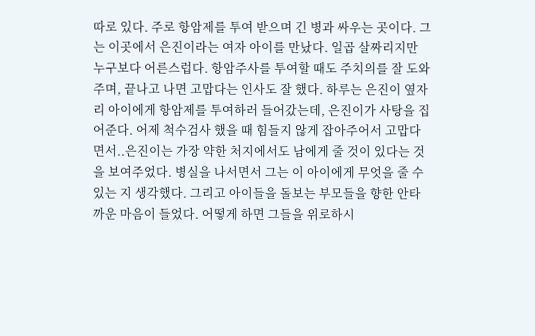따로 있다. 주로 항암제를 투여 받으며 긴 병과 싸우는 곳이다. 그는 이곳에서 은진이라는 여자 아이를 만났다. 일곱 살짜리지만 누구보다 어른스럽다. 항암주사를 투여할 때도 주치의를 잘 도와주며, 끝나고 나면 고맙다는 인사도 잘 했다. 하루는 은진이 옆자리 아이에게 항암제를 투여하러 들어갔는데, 은진이가 사탕을 집어준다. 어제 척수검사 했을 때 힘들지 않게 잡아주어서 고맙다면서..은진이는 가장 약한 처지에서도 남에게 줄 것이 있다는 것을 보여주었다. 병실을 나서면서 그는 이 아이에게 무엇을 줄 수 있는 지 생각했다. 그리고 아이들을 돌보는 부모들을 향한 안타까운 마음이 들었다. 어떻게 하면 그들을 위로하시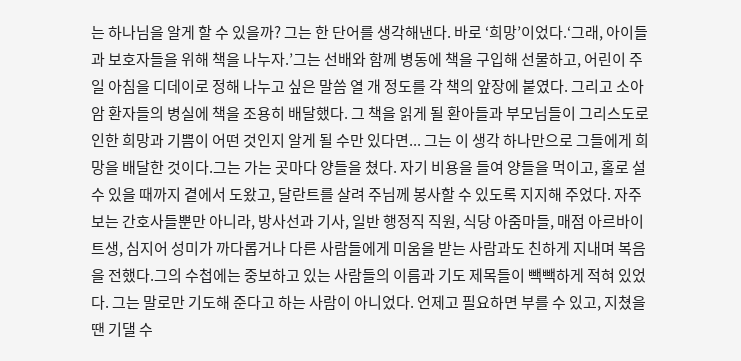는 하나님을 알게 할 수 있을까? 그는 한 단어를 생각해낸다. 바로 ‘희망’이었다.‘그래, 아이들과 보호자들을 위해 책을 나누자.’그는 선배와 함께 병동에 책을 구입해 선물하고, 어린이 주일 아침을 디데이로 정해 나누고 싶은 말씀 열 개 정도를 각 책의 앞장에 붙였다. 그리고 소아암 환자들의 병실에 책을 조용히 배달했다. 그 책을 읽게 될 환아들과 부모님들이 그리스도로 인한 희망과 기쁨이 어떤 것인지 알게 될 수만 있다면... 그는 이 생각 하나만으로 그들에게 희망을 배달한 것이다.그는 가는 곳마다 양들을 쳤다. 자기 비용을 들여 양들을 먹이고, 홀로 설 수 있을 때까지 곁에서 도왔고, 달란트를 살려 주님께 봉사할 수 있도록 지지해 주었다. 자주보는 간호사들뿐만 아니라, 방사선과 기사, 일반 행정직 직원, 식당 아줌마들, 매점 아르바이트생, 심지어 성미가 까다롭거나 다른 사람들에게 미움을 받는 사람과도 친하게 지내며 복음을 전했다.그의 수첩에는 중보하고 있는 사람들의 이름과 기도 제목들이 빽빽하게 적혀 있었다. 그는 말로만 기도해 준다고 하는 사람이 아니었다. 언제고 필요하면 부를 수 있고, 지쳤을 땐 기댈 수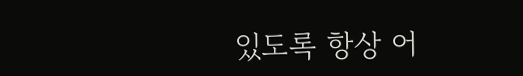있도록 항상 어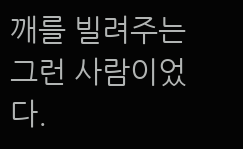깨를 빌려주는 그런 사람이었다.